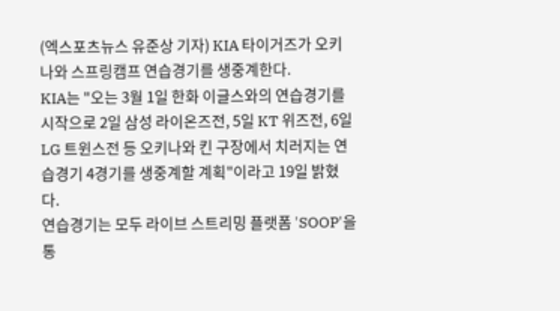(엑스포츠뉴스 유준상 기자) KIA 타이거즈가 오키나와 스프링캠프 연습경기를 생중계한다.
KIA는 "오는 3월 1일 한화 이글스와의 연습경기를 시작으로 2일 삼성 라이온즈전, 5일 KT 위즈전, 6일 LG 트윈스전 등 오키나와 킨 구장에서 치러지는 연습경기 4경기를 생중계할 계획"이라고 19일 밝혔다.
연습경기는 모두 라이브 스트리밍 플랫폼 'SOOP'을 통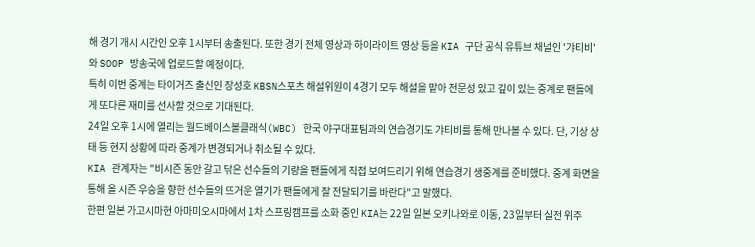해 경기 개시 시간인 오후 1시부터 송출된다. 또한 경기 전체 영상과 하이라이트 영상 등을 KIA 구단 공식 유튜브 채널인 '갸티비'와 SOOP 방송국에 업로드할 예정이다.
특히 이번 중계는 타이거즈 출신인 장성호 KBSN스포츠 해설위원이 4경기 모두 해설을 맡아 전문성 있고 깊이 있는 중계로 팬들에게 또다른 재미를 선사할 것으로 기대된다.
24일 오후 1시에 열리는 월드베이스볼클래식(WBC) 한국 야구대표팀과의 연습경기도 갸티비를 통해 만나볼 수 있다. 단, 기상 상태 등 현지 상황에 따라 중계가 변경되거나 취소될 수 있다.
KIA 관계자는 "비시즌 동안 갈고 닦은 선수들의 기량을 팬들에게 직접 보여드리기 위해 연습경기 생중계를 준비했다. 중계 화면을 통해 올 시즌 우승을 향한 선수들의 뜨거운 열기가 팬들에게 잘 전달되기를 바란다"고 말했다.
한편 일본 가고시마현 아마미오시마에서 1차 스프링캠프를 소화 중인 KIA는 22일 일본 오키나와로 이동, 23일부터 실전 위주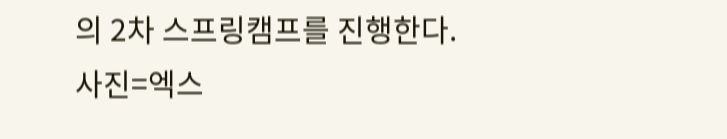의 2차 스프링캠프를 진행한다.
사진=엑스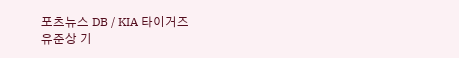포츠뉴스 DB / KIA 타이거즈
유준상 기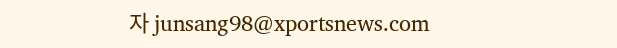자 junsang98@xportsnews.com